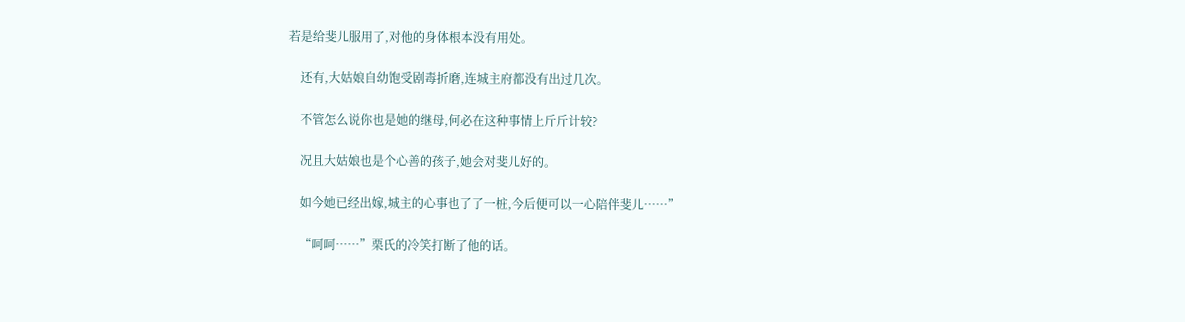若是给斐儿服用了,对他的身体根本没有用处。

    还有,大姑娘自幼饱受剧毒折磨,连城主府都没有出过几次。

    不管怎么说你也是她的继母,何必在这种事情上斤斤计较?

    况且大姑娘也是个心善的孩子,她会对斐儿好的。

    如今她已经出嫁,城主的心事也了了一桩,今后便可以一心陪伴斐儿……”

    “呵呵……”栗氏的冷笑打断了他的话。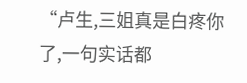“卢生,三姐真是白疼你了,一句实话都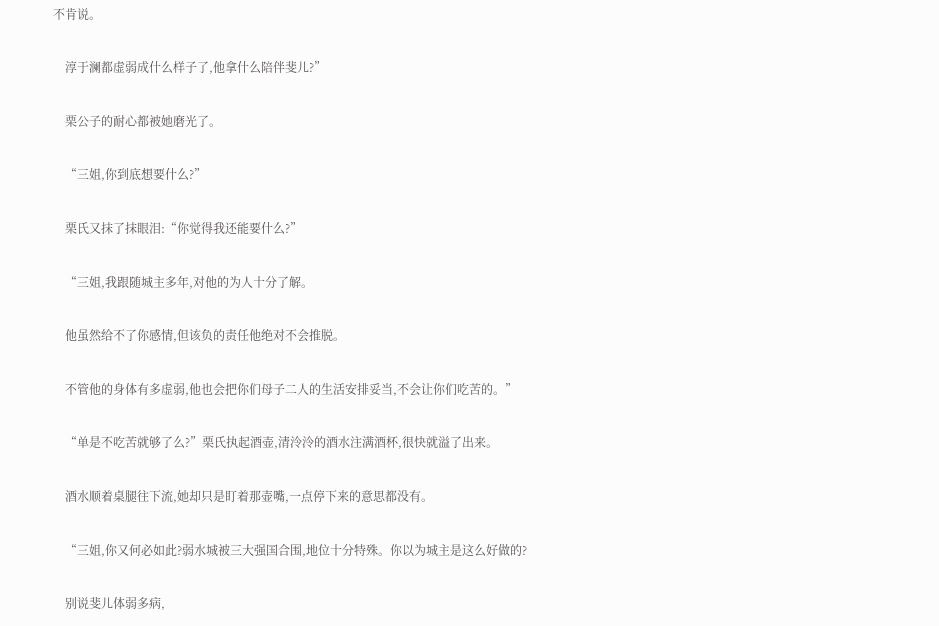不肯说。

    淳于澜都虚弱成什么样子了,他拿什么陪伴斐儿?”

    栗公子的耐心都被她磨光了。

    “三姐,你到底想要什么?”

    栗氏又抹了抹眼泪:“你觉得我还能要什么?”

    “三姐,我跟随城主多年,对他的为人十分了解。

    他虽然给不了你感情,但该负的责任他绝对不会推脱。

    不管他的身体有多虚弱,他也会把你们母子二人的生活安排妥当,不会让你们吃苦的。”

    “单是不吃苦就够了么?”栗氏执起酒壶,清泠泠的酒水注满酒杯,很快就溢了出来。

    酒水顺着桌腿往下流,她却只是盯着那壶嘴,一点停下来的意思都没有。

    “三姐,你又何必如此?弱水城被三大强国合围,地位十分特殊。你以为城主是这么好做的?

    别说斐儿体弱多病,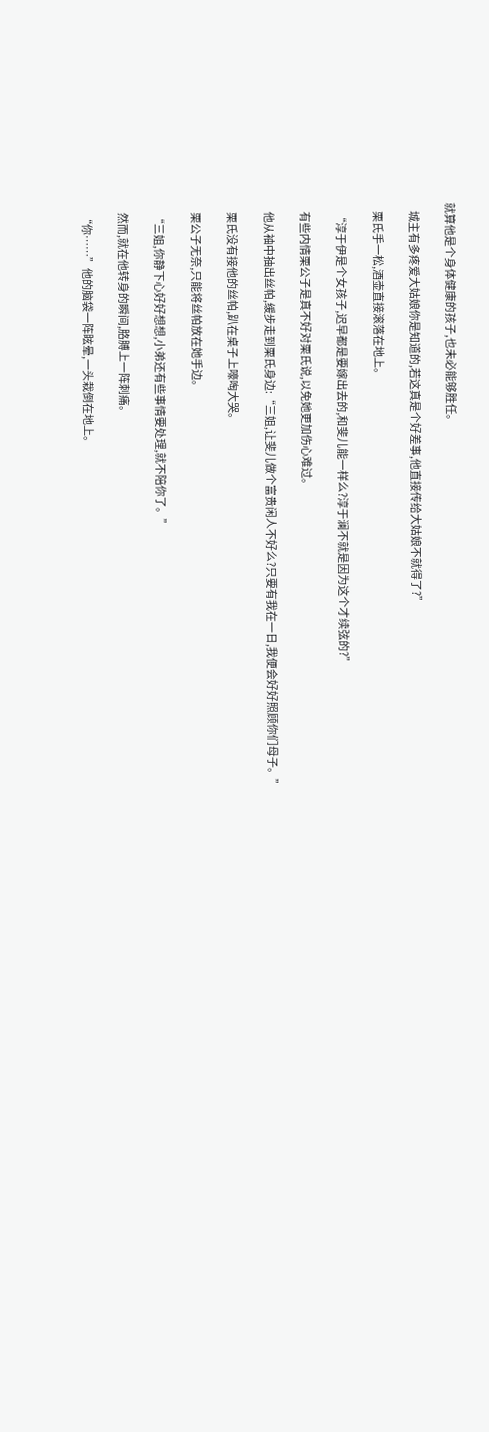就算他是个身体健康的孩子,也未必能够胜任。

    城主有多疼爱大姑娘你是知道的,若这真是个好差事,他直接传给大姑娘不就得了?”

    栗氏手一松,酒壶直接滚落在地上。

    “淳于伊是个女孩子,迟早都是要嫁出去的,和斐儿能一样么?淳于澜不就是因为这个才续弦的?”

    有些内情栗公子是真不好对栗氏说,以免她更加伤心难过。

    他从袖中抽出丝帕,缓步走到栗氏身边:“三姐,让斐儿做个富贵闲人不好么?只要有我在一日,我便会好好照顾你们母子。”

    栗氏没有接他的丝帕,趴在桌子上嚎啕大哭。

    栗公子无奈,只能将丝帕放在她手边。

    “三姐,你静下心好好想想,小弟还有些事情要处理,就不陪你了。”

    然而,就在他转身的瞬间,胳膊上一阵刺痛。

    “你……”他的脑袋一阵眩晕,一头栽倒在地上。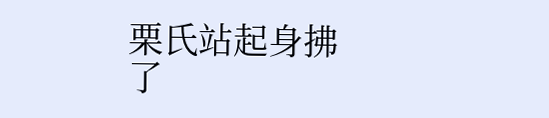栗氏站起身拂了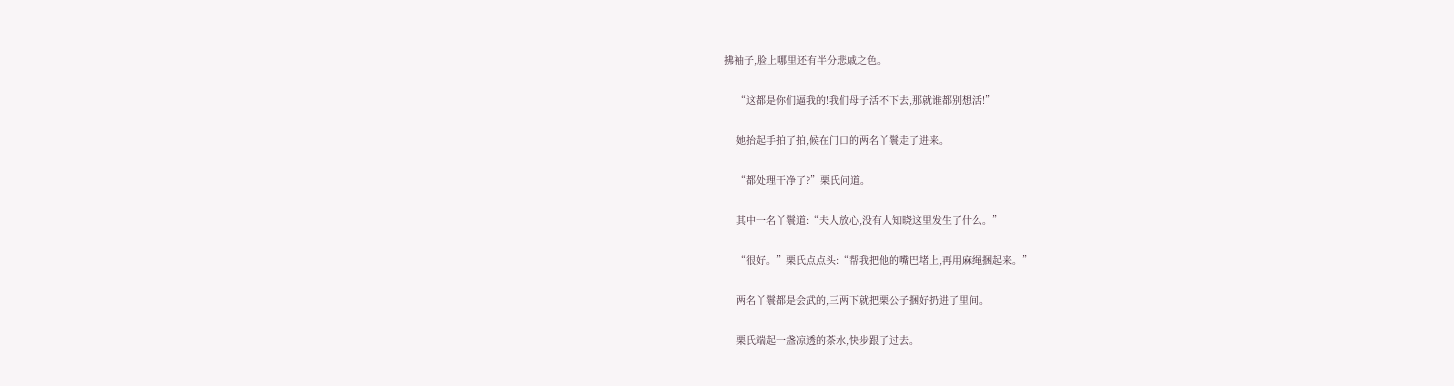拂袖子,脸上哪里还有半分悲戚之色。

    “这都是你们逼我的!我们母子活不下去,那就谁都别想活!”

    她抬起手拍了拍,候在门口的两名丫鬟走了进来。

    “都处理干净了?”栗氏问道。

    其中一名丫鬟道:“夫人放心,没有人知晓这里发生了什么。”

    “很好。”栗氏点点头:“帮我把他的嘴巴堵上,再用麻绳捆起来。”

    两名丫鬟都是会武的,三两下就把栗公子捆好扔进了里间。

    栗氏端起一盏凉透的茶水,快步跟了过去。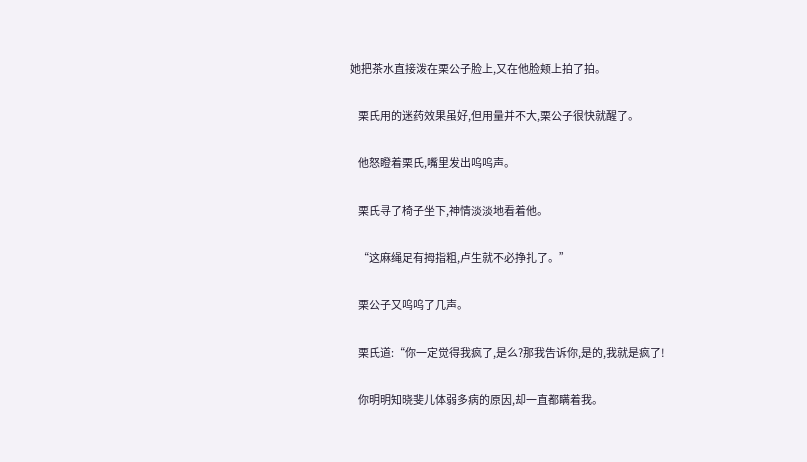她把茶水直接泼在栗公子脸上,又在他脸颊上拍了拍。

    栗氏用的迷药效果虽好,但用量并不大,栗公子很快就醒了。

    他怒瞪着栗氏,嘴里发出呜呜声。

    栗氏寻了椅子坐下,神情淡淡地看着他。

    “这麻绳足有拇指粗,卢生就不必挣扎了。”

    栗公子又呜呜了几声。

    栗氏道:“你一定觉得我疯了,是么?那我告诉你,是的,我就是疯了!

    你明明知晓斐儿体弱多病的原因,却一直都瞒着我。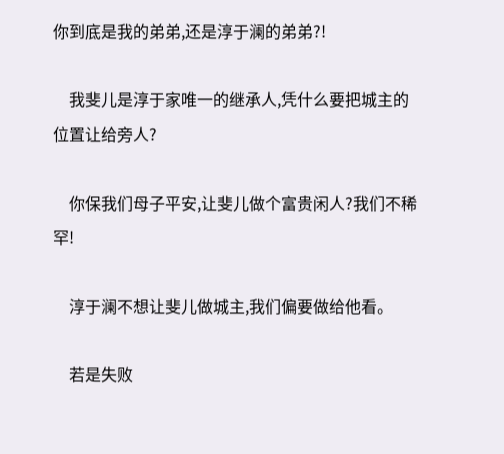你到底是我的弟弟,还是淳于澜的弟弟?!

    我斐儿是淳于家唯一的继承人,凭什么要把城主的位置让给旁人?

    你保我们母子平安,让斐儿做个富贵闲人?我们不稀罕!

    淳于澜不想让斐儿做城主,我们偏要做给他看。

    若是失败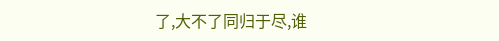了,大不了同归于尽,谁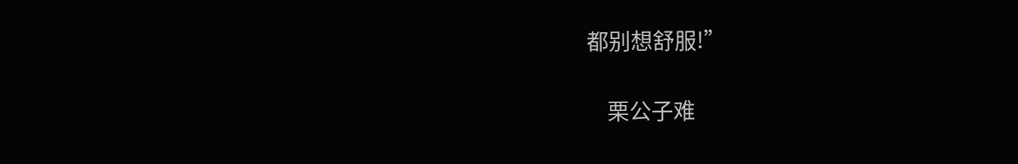都别想舒服!”

    栗公子难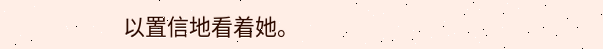以置信地看着她。